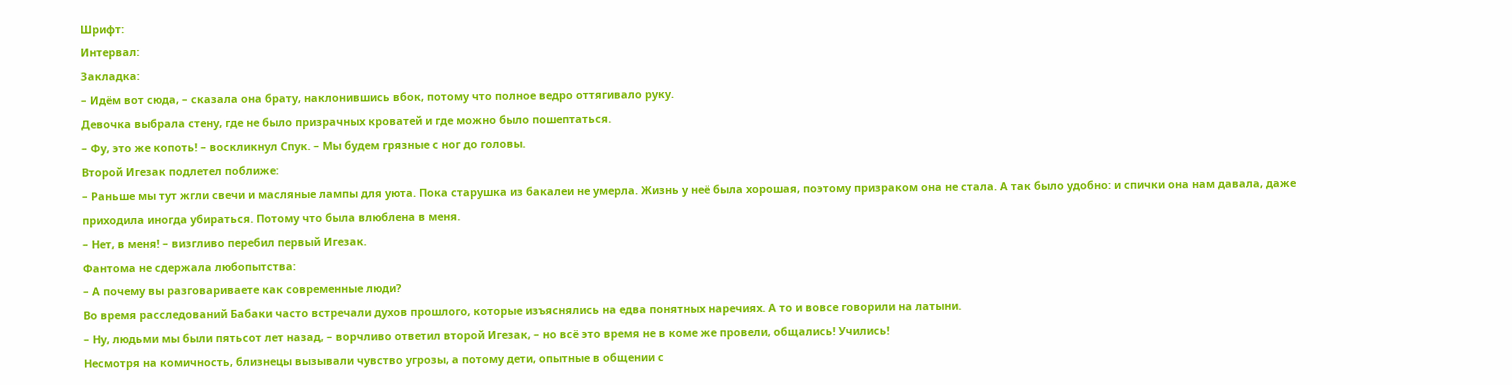Шрифт:
Интервал:
Закладка:
– Идём вот сюда, – сказала она брату, наклонившись вбок, потому что полное ведро оттягивало руку.
Девочка выбрала стену, где не было призрачных кроватей и где можно было пошептаться.
– Фу, это же копоть! – воскликнул Спук. – Мы будем грязные с ног до головы.
Второй Игезак подлетел поближе:
– Раньше мы тут жгли свечи и масляные лампы для уюта. Пока старушка из бакалеи не умерла. Жизнь у неё была хорошая, поэтому призраком она не стала. А так было удобно: и спички она нам давала, даже приходила иногда убираться. Потому что была влюблена в меня.
– Нет, в меня! – визгливо перебил первый Игезак.
Фантома не сдержала любопытства:
– А почему вы разговариваете как современные люди?
Во время расследований Бабаки часто встречали духов прошлого, которые изъяснялись на едва понятных наречиях. А то и вовсе говорили на латыни.
– Ну, людьми мы были пятьсот лет назад, – ворчливо ответил второй Игезак, – но всё это время не в коме же провели, общались! Учились!
Несмотря на комичность, близнецы вызывали чувство угрозы, а потому дети, опытные в общении с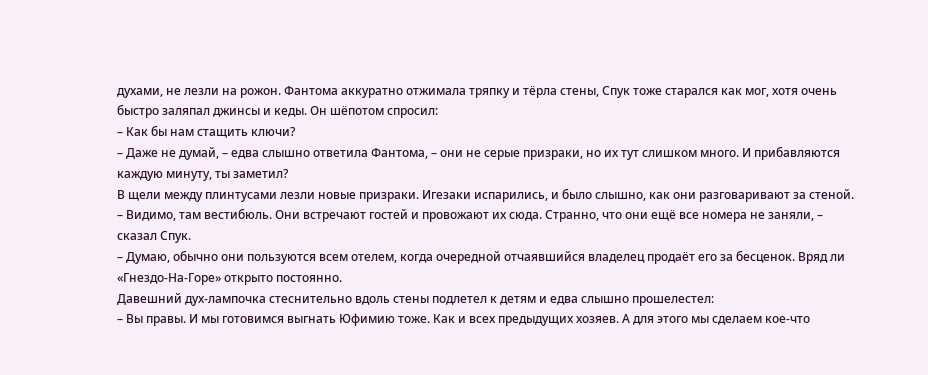духами, не лезли на рожон. Фантома аккуратно отжимала тряпку и тёрла стены, Спук тоже старался как мог, хотя очень быстро заляпал джинсы и кеды. Он шёпотом спросил:
– Как бы нам стащить ключи?
– Даже не думай, – едва слышно ответила Фантома, – они не серые призраки, но их тут слишком много. И прибавляются каждую минуту, ты заметил?
В щели между плинтусами лезли новые призраки. Игезаки испарились, и было слышно, как они разговаривают за стеной.
– Видимо, там вестибюль. Они встречают гостей и провожают их сюда. Странно, что они ещё все номера не заняли, – сказал Спук.
– Думаю, обычно они пользуются всем отелем, когда очередной отчаявшийся владелец продаёт его за бесценок. Вряд ли «Гнездо-На-Горе» открыто постоянно.
Давешний дух-лампочка стеснительно вдоль стены подлетел к детям и едва слышно прошелестел:
– Вы правы. И мы готовимся выгнать Юфимию тоже. Как и всех предыдущих хозяев. А для этого мы сделаем кое-что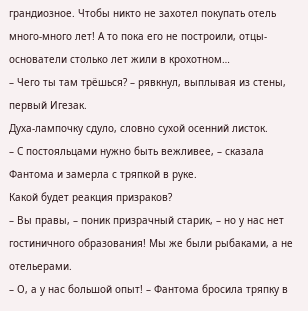грандиозное. Чтобы никто не захотел покупать отель много-много лет! А то пока его не построили, отцы-основатели столько лет жили в крохотном…
– Чего ты там трёшься? – рявкнул, выплывая из стены, первый Игезак.
Духа-лампочку сдуло, словно сухой осенний листок.
– С постояльцами нужно быть вежливее, – сказала Фантома и замерла с тряпкой в руке.
Какой будет реакция призраков?
– Вы правы, – поник призрачный старик, – но у нас нет гостиничного образования! Мы же были рыбаками, а не отельерами.
– О, а у нас большой опыт! – Фантома бросила тряпку в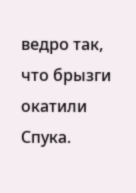ведро так, что брызги окатили Спука.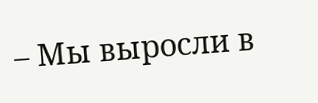– Мы выросли в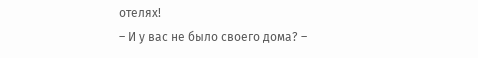отелях!
– И у вас не было своего дома? –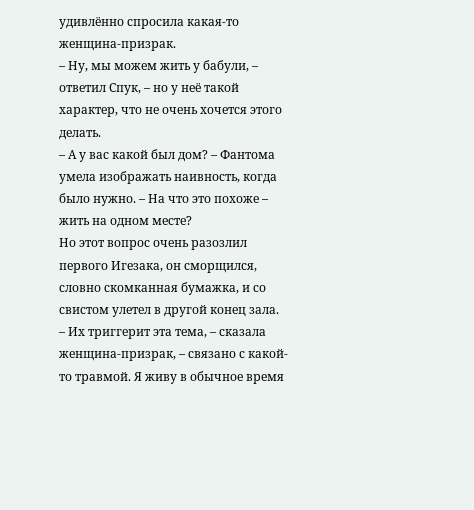удивлённо спросила какая-то женщина-призрак.
– Ну, мы можем жить у бабули, – ответил Спук, – но у неё такой характер, что не очень хочется этого делать.
– А у вас какой был дом? – Фантома умела изображать наивность, когда было нужно. – На что это похоже – жить на одном месте?
Но этот вопрос очень разозлил первого Игезака, он сморщился, словно скомканная бумажка, и со свистом улетел в другой конец зала.
– Их триггерит эта тема, – сказала женщина-призрак, – связано с какой-то травмой. Я живу в обычное время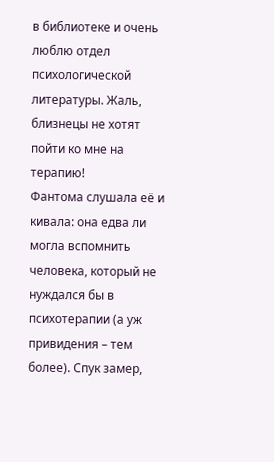в библиотеке и очень люблю отдел психологической литературы. Жаль, близнецы не хотят пойти ко мне на терапию!
Фантома слушала её и кивала: она едва ли могла вспомнить человека, который не нуждался бы в психотерапии (а уж привидения – тем более). Спук замер,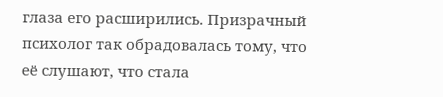глаза его расширились. Призрачный психолог так обрадовалась тому, что её слушают, что стала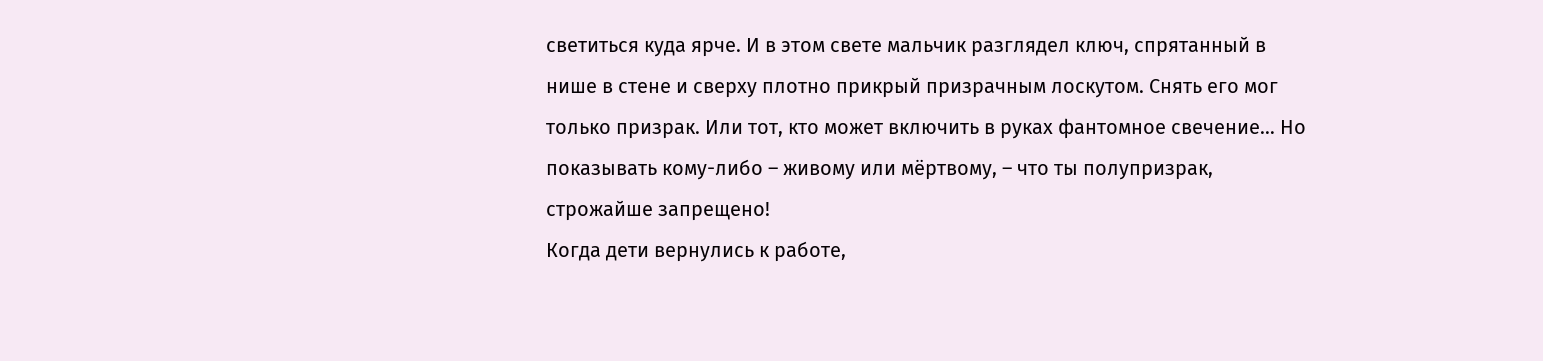светиться куда ярче. И в этом свете мальчик разглядел ключ, спрятанный в нише в стене и сверху плотно прикрый призрачным лоскутом. Снять его мог только призрак. Или тот, кто может включить в руках фантомное свечение… Но показывать кому-либо – живому или мёртвому, – что ты полупризрак, строжайше запрещено!
Когда дети вернулись к работе,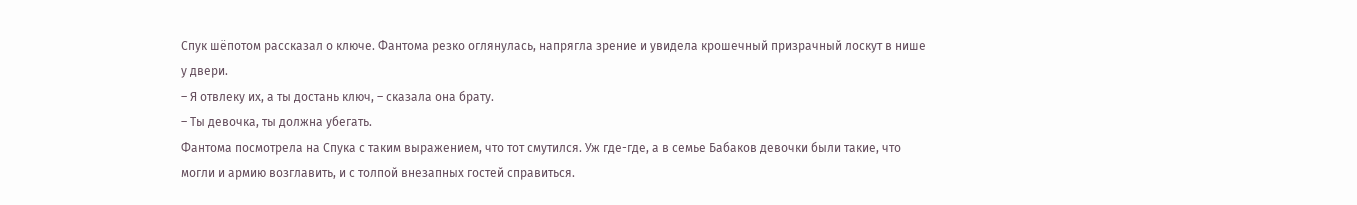Спук шёпотом рассказал о ключе. Фантома резко оглянулась, напрягла зрение и увидела крошечный призрачный лоскут в нише у двери.
– Я отвлеку их, а ты достань ключ, – сказала она брату.
– Ты девочка, ты должна убегать.
Фантома посмотрела на Спука с таким выражением, что тот смутился. Уж где-где, а в семье Бабаков девочки были такие, что могли и армию возглавить, и с толпой внезапных гостей справиться.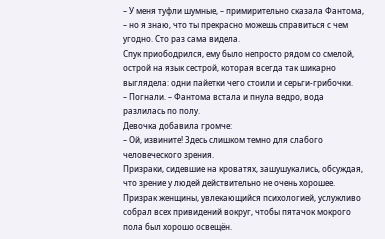– У меня туфли шумные, – примирительно сказала Фантома, – но я знаю, что ты прекрасно можешь справиться с чем угодно. Сто раз сама видела.
Спук приободрился, ему было непросто рядом со смелой, острой на язык сестрой, которая всегда так шикарно выглядела: одни пайетки чего стоили и серьги-грибочки.
– Погнали. – Фантома встала и пнула ведро, вода разлилась по полу.
Девочка добавила громче:
– Ой, извините! Здесь слишком темно для слабого человеческого зрения.
Призраки, сидевшие на кроватях, зашушукались, обсуждая, что зрение у людей действительно не очень хорошее. Призрак женщины, увлекающийся психологией, услужливо собрал всех привидений вокруг, чтобы пятачок мокрого пола был хорошо освещён.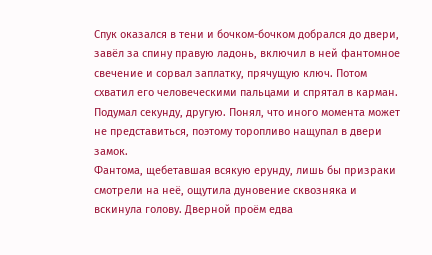Спук оказался в тени и бочком-бочком добрался до двери, завёл за спину правую ладонь, включил в ней фантомное свечение и сорвал заплатку, прячущую ключ. Потом схватил его человеческими пальцами и спрятал в карман. Подумал секунду, другую. Понял, что иного момента может не представиться, поэтому торопливо нащупал в двери замок.
Фантома, щебетавшая всякую ерунду, лишь бы призраки смотрели на неё, ощутила дуновение сквозняка и вскинула голову. Дверной проём едва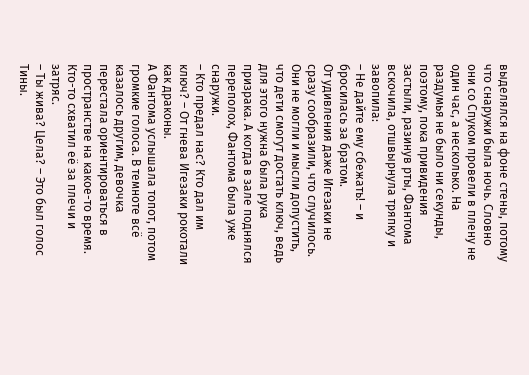выделялся на фоне стены, потому что снаружи была ночь. Словно они со Спуком провели в плену не один час, а несколько. На раздумья не было ни секунды, поэтому, пока привидения застыли, разинув рты, Фантома вскочила, отшвырнула тряпку и завопила:
– Не дайте ему сбежать! – и бросилась за братом.
От удивления даже Игезаки не сразу сообразили, что случилось. Они не могли и мысли допустить, что дети смогут достать ключ, ведь для этого нужна была рука призрака. А когда в зале поднялся переполох, Фантома была уже снаружи.
– Кто предал нас? Кто дал им ключ? – От гнева Игезаки рокотали как драконы.
А Фантома услышала топот, потом громкие голоса. В темноте всё казалось другим, девочка перестала ориентироваться в пространстве на какое-то время. Кто-то схватил её за плечи и затряс.
– Ты жива? Цела? – Это был голос Тины.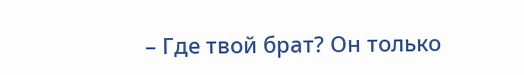– Где твой брат? Он только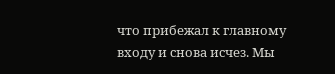что прибежал к главному входу и снова исчез. Мы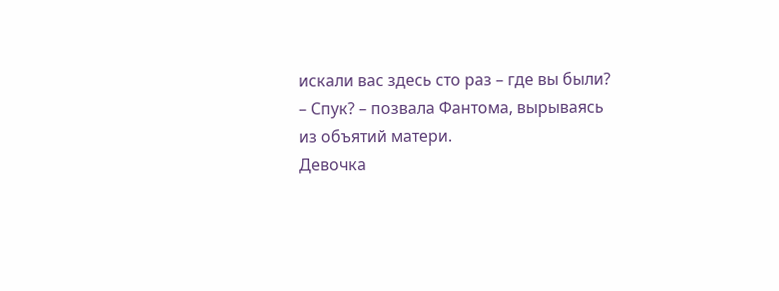искали вас здесь сто раз – где вы были?
– Спук? – позвала Фантома, вырываясь из объятий матери.
Девочка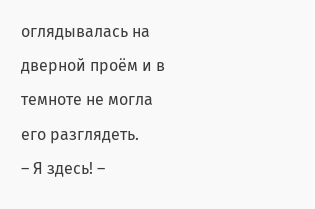оглядывалась на дверной проём и в темноте не могла его разглядеть.
– Я здесь! –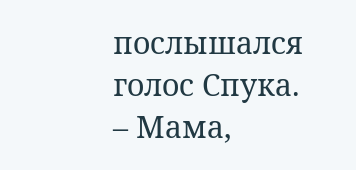послышался голос Спука.
– Мама,